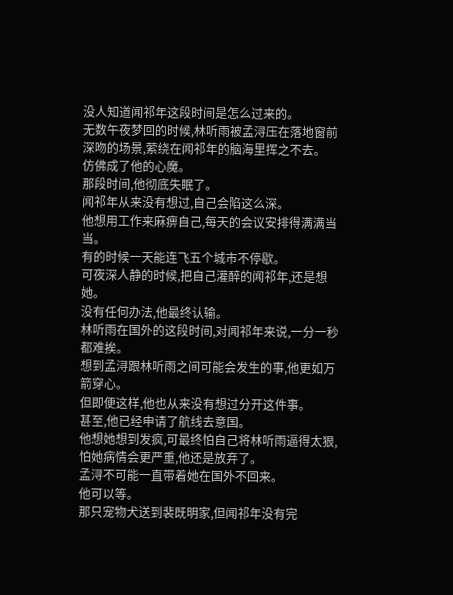没人知道闻祁年这段时间是怎么过来的。
无数午夜梦回的时候,林听雨被孟浔压在落地窗前深吻的场景,萦绕在闻祁年的脑海里挥之不去。
仿佛成了他的心魔。
那段时间,他彻底失眠了。
闻祁年从来没有想过,自己会陷这么深。
他想用工作来麻痹自己,每天的会议安排得满满当当。
有的时候一天能连飞五个城市不停歇。
可夜深人静的时候,把自己灌醉的闻祁年,还是想她。
没有任何办法,他最终认输。
林听雨在国外的这段时间,对闻祁年来说,一分一秒都难挨。
想到孟浔跟林听雨之间可能会发生的事,他更如万箭穿心。
但即便这样,他也从来没有想过分开这件事。
甚至,他已经申请了航线去意国。
他想她想到发疯,可最终怕自己将林听雨逼得太狠,怕她病情会更严重,他还是放弃了。
孟浔不可能一直带着她在国外不回来。
他可以等。
那只宠物犬送到裴既明家,但闻祁年没有完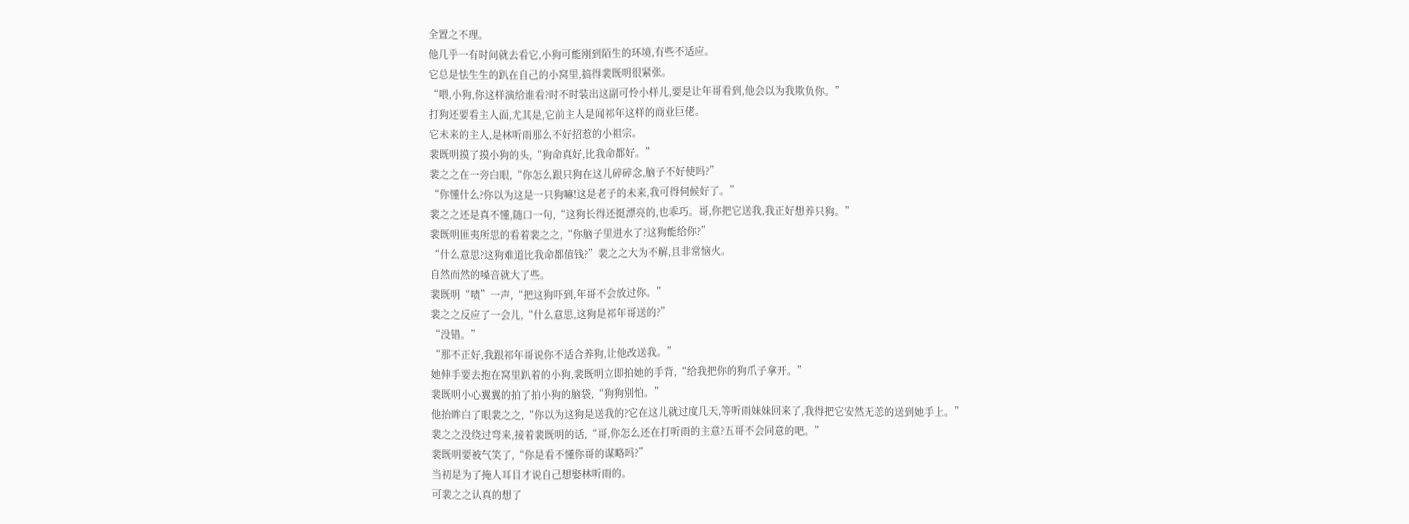全置之不理。
他几乎一有时间就去看它,小狗可能刚到陌生的环境,有些不适应。
它总是怯生生的趴在自己的小窝里,搞得裴既明很紧张。
“喂,小狗,你这样演给谁看?时不时装出这副可怜小样儿,要是让年哥看到,他会以为我欺负你。”
打狗还要看主人面,尤其是,它前主人是闻祁年这样的商业巨佬。
它未来的主人,是林听雨那么不好招惹的小祖宗。
裴既明摸了摸小狗的头,“狗命真好,比我命都好。”
裴之之在一旁白眼,“你怎么跟只狗在这儿碎碎念,脑子不好使吗?”
“你懂什么?你以为这是一只狗嘛!这是老子的未来,我可得伺候好了。”
裴之之还是真不懂,随口一句,“这狗长得还挺漂亮的,也乖巧。哥,你把它送我,我正好想养只狗。”
裴既明匪夷所思的看着裴之之,“你脑子里进水了?这狗能给你?”
“什么意思?这狗难道比我命都值钱?”裴之之大为不解,且非常恼火。
自然而然的嗓音就大了些。
裴既明“啧”一声,“把这狗吓到,年哥不会放过你。”
裴之之反应了一会儿,“什么意思,这狗是祁年哥送的?”
“没错。”
“那不正好,我跟祁年哥说你不适合养狗,让他改送我。”
她伸手要去抱在窝里趴着的小狗,裴既明立即拍她的手背,“给我把你的狗爪子拿开。”
裴既明小心翼翼的拍了拍小狗的脑袋,“狗狗别怕。”
他抬眸白了眼裴之之,“你以为这狗是送我的?它在这儿就过度几天,等听雨妹妹回来了,我得把它安然无恙的送到她手上。”
裴之之没绕过弯来,接着裴既明的话,“哥,你怎么还在打听雨的主意?五哥不会同意的吧。”
裴既明要被气笑了,“你是看不懂你哥的谋略吗?”
当初是为了掩人耳目才说自己想娶林听雨的。
可裴之之认真的想了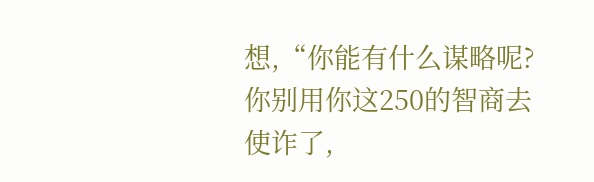想,“你能有什么谋略呢?你别用你这250的智商去使诈了,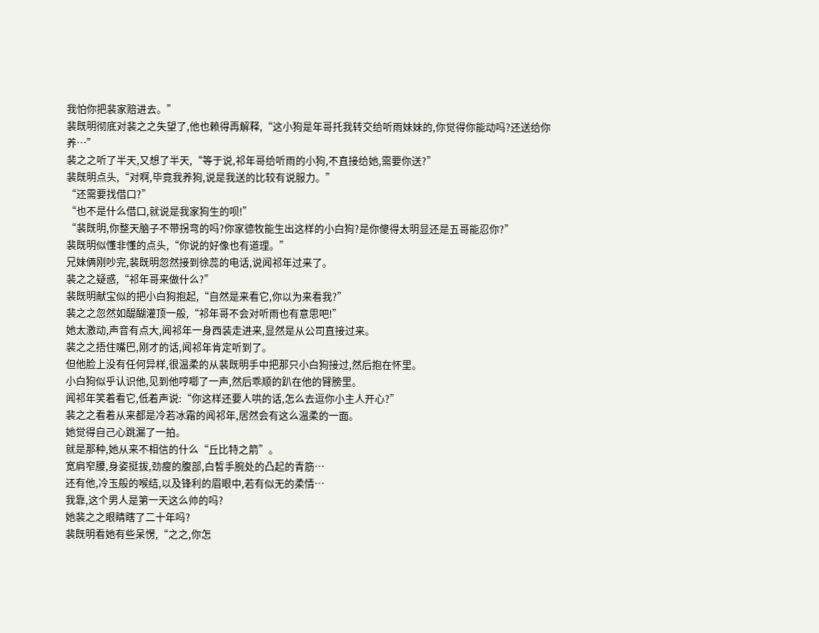我怕你把裴家赔进去。”
裴既明彻底对裴之之失望了,他也赖得再解释,“这小狗是年哥托我转交给听雨妹妹的,你觉得你能动吗?还送给你养…”
裴之之听了半天,又想了半天,“等于说,祁年哥给听雨的小狗,不直接给她,需要你送?”
裴既明点头,“对啊,毕竟我养狗,说是我送的比较有说服力。”
“还需要找借口?”
“也不是什么借口,就说是我家狗生的呗!”
“裴既明,你整天脑子不带拐弯的吗?你家德牧能生出这样的小白狗?是你傻得太明显还是五哥能忍你?”
裴既明似懂非懂的点头,“你说的好像也有道理。”
兄妹俩刚吵完,裴既明忽然接到徐蕊的电话,说闻祁年过来了。
裴之之疑惑,“祁年哥来做什么?”
裴既明献宝似的把小白狗抱起,“自然是来看它,你以为来看我?”
裴之之忽然如醍醐灌顶一般,“祁年哥不会对听雨也有意思吧!”
她太激动,声音有点大,闻祁年一身西装走进来,显然是从公司直接过来。
裴之之捂住嘴巴,刚才的话,闻祁年肯定听到了。
但他脸上没有任何异样,很温柔的从裴既明手中把那只小白狗接过,然后抱在怀里。
小白狗似乎认识他,见到他哼唧了一声,然后乖顺的趴在他的臂膀里。
闻祁年笑着看它,低着声说:“你这样还要人哄的话,怎么去逗你小主人开心?”
裴之之看着从来都是冷若冰霜的闻祁年,居然会有这么温柔的一面。
她觉得自己心跳漏了一拍。
就是那种,她从来不相信的什么“丘比特之箭”。
宽肩窄腰,身姿挺拔,劲瘦的腹部,白皙手腕处的凸起的青筋…
还有他,冷玉般的喉结,以及锋利的眉眼中,若有似无的柔情…
我靠,这个男人是第一天这么帅的吗?
她裴之之眼睛瞎了二十年吗?
裴既明看她有些呆愣,“之之,你怎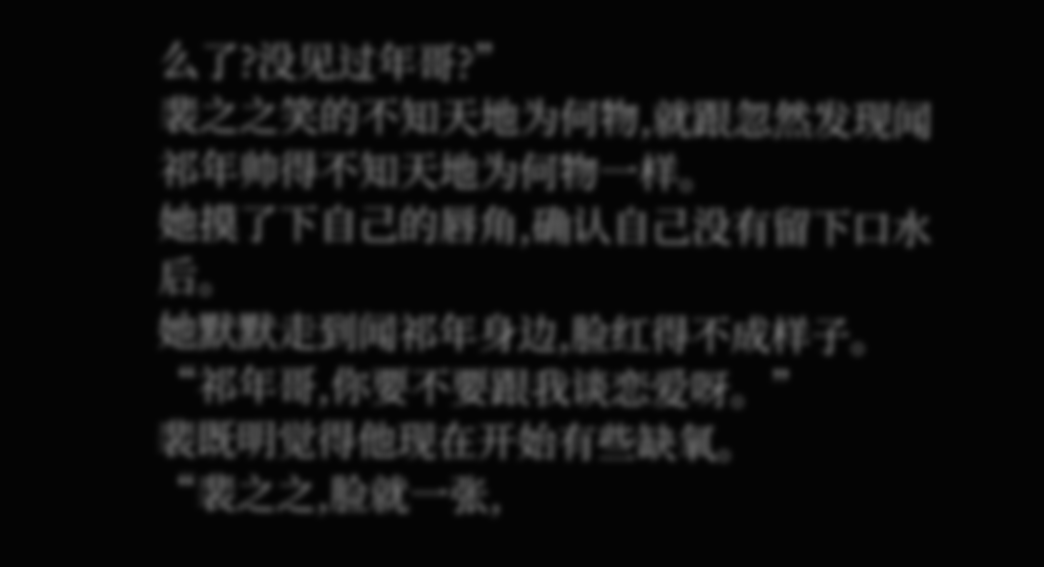么了?没见过年哥?”
裴之之笑的不知天地为何物,就跟忽然发现闻祁年帅得不知天地为何物一样。
她摸了下自己的唇角,确认自己没有留下口水后。
她默默走到闻祁年身边,脸红得不成样子。
“祁年哥,你要不要跟我谈恋爱呀。”
裴既明觉得他现在开始有些缺氧。
“裴之之,脸就一张,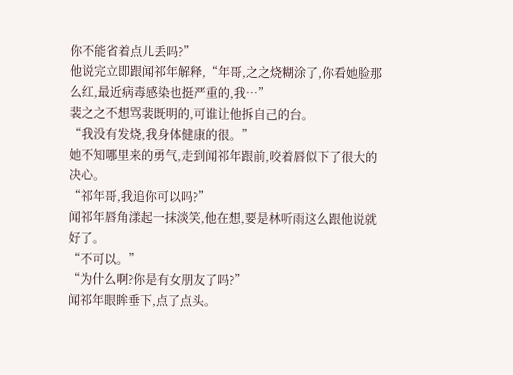你不能省着点儿丢吗?”
他说完立即跟闻祁年解释,“年哥,之之烧糊涂了,你看她脸那么红,最近病毒感染也挺严重的,我…”
裴之之不想骂裴既明的,可谁让他拆自己的台。
“我没有发烧,我身体健康的很。”
她不知哪里来的勇气,走到闻祁年跟前,咬着唇似下了很大的决心。
“祁年哥,我追你可以吗?”
闻祁年唇角漾起一抹淡笑,他在想,要是林听雨这么跟他说就好了。
“不可以。”
“为什么啊?你是有女朋友了吗?”
闻祁年眼眸垂下,点了点头。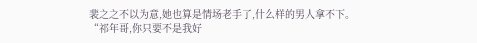裴之之不以为意,她也算是情场老手了,什么样的男人拿不下。
“祁年哥,你只要不是我好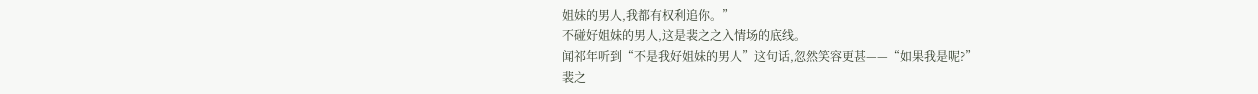姐妹的男人,我都有权利追你。”
不碰好姐妹的男人,这是裴之之入情场的底线。
闻祁年听到“不是我好姐妹的男人”这句话,忽然笑容更甚——“如果我是呢?”
裴之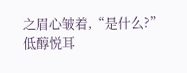之眉心皱着,“是什么?”
低醇悦耳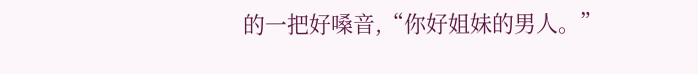的一把好嗓音,“你好姐妹的男人。”